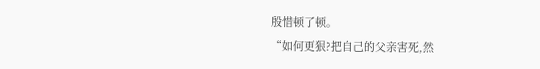殷惜顿了顿。
“如何更狠?把自己的父亲害死,然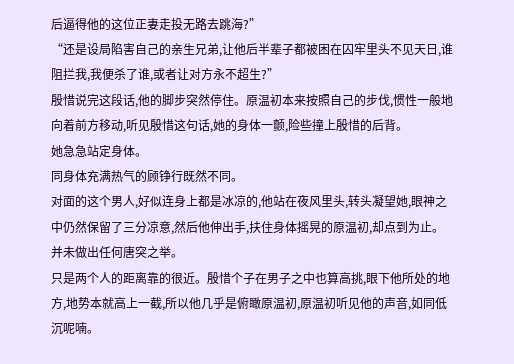后逼得他的这位正妻走投无路去跳海?”
“还是设局陷害自己的亲生兄弟,让他后半辈子都被困在囚牢里头不见天日,谁阻拦我,我便杀了谁,或者让对方永不超生?”
殷惜说完这段话,他的脚步突然停住。原温初本来按照自己的步伐,惯性一般地向着前方移动,听见殷惜这句话,她的身体一颤,险些撞上殷惜的后背。
她急急站定身体。
同身体充满热气的顾铮行既然不同。
对面的这个男人,好似连身上都是冰凉的,他站在夜风里头,转头凝望她,眼神之中仍然保留了三分凉意,然后他伸出手,扶住身体摇晃的原温初,却点到为止。
并未做出任何唐突之举。
只是两个人的距离靠的很近。殷惜个子在男子之中也算高挑,眼下他所处的地方,地势本就高上一截,所以他几乎是俯瞰原温初,原温初听见他的声音,如同低沉呢喃。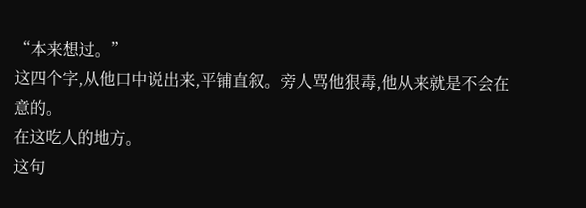“本来想过。”
这四个字,从他口中说出来,平铺直叙。旁人骂他狠毒,他从来就是不会在意的。
在这吃人的地方。
这句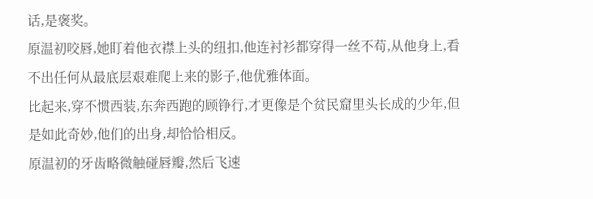话,是褒奖。
原温初咬唇,她盯着他衣襟上头的纽扣,他连衬衫都穿得一丝不苟,从他身上,看不出任何从最底层艰难爬上来的影子,他优雅体面。
比起来,穿不惯西装,东奔西跑的顾铮行,才更像是个贫民窟里头长成的少年,但是如此奇妙,他们的出身,却恰恰相反。
原温初的牙齿略微触碰唇瓣,然后飞速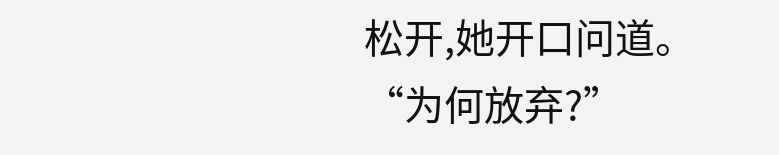松开,她开口问道。
“为何放弃?”